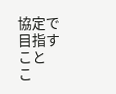協定で目指すこと
こ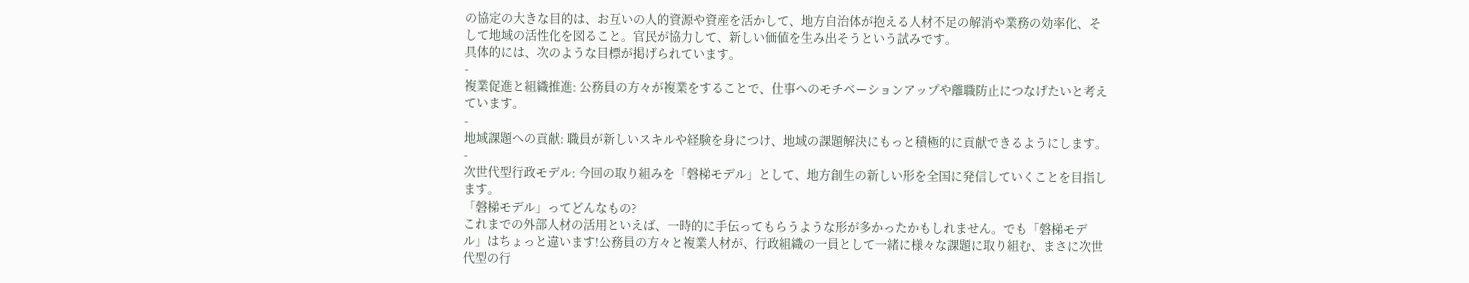の協定の大きな目的は、お互いの人的資源や資産を活かして、地方自治体が抱える人材不足の解消や業務の効率化、そして地域の活性化を図ること。官民が協力して、新しい価値を生み出そうという試みです。
具体的には、次のような目標が掲げられています。
-
複業促進と組織推進: 公務員の方々が複業をすることで、仕事へのモチベーションアップや離職防止につなげたいと考えています。
-
地域課題への貢献: 職員が新しいスキルや経験を身につけ、地域の課題解決にもっと積極的に貢献できるようにします。
-
次世代型行政モデル: 今回の取り組みを「磐梯モデル」として、地方創生の新しい形を全国に発信していくことを目指します。
「磐梯モデル」ってどんなもの?
これまでの外部人材の活用といえば、一時的に手伝ってもらうような形が多かったかもしれません。でも「磐梯モデル」はちょっと違います!公務員の方々と複業人材が、行政組織の一員として一緒に様々な課題に取り組む、まさに次世代型の行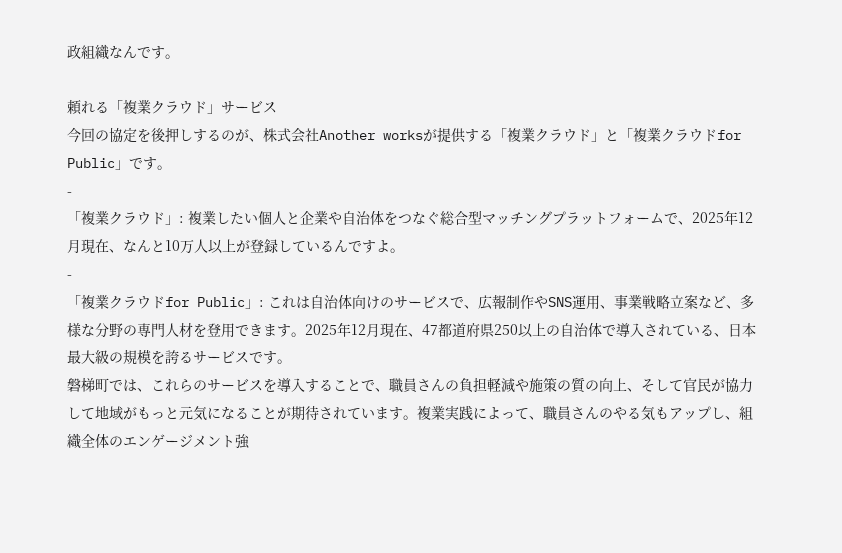政組織なんです。

頼れる「複業クラウド」サービス
今回の協定を後押しするのが、株式会社Another worksが提供する「複業クラウド」と「複業クラウドfor Public」です。
-
「複業クラウド」: 複業したい個人と企業や自治体をつなぐ総合型マッチングプラットフォームで、2025年12月現在、なんと10万人以上が登録しているんですよ。
-
「複業クラウドfor Public」: これは自治体向けのサービスで、広報制作やSNS運用、事業戦略立案など、多様な分野の専門人材を登用できます。2025年12月現在、47都道府県250以上の自治体で導入されている、日本最大級の規模を誇るサービスです。
磐梯町では、これらのサービスを導入することで、職員さんの負担軽減や施策の質の向上、そして官民が協力して地域がもっと元気になることが期待されています。複業実践によって、職員さんのやる気もアップし、組織全体のエンゲージメント強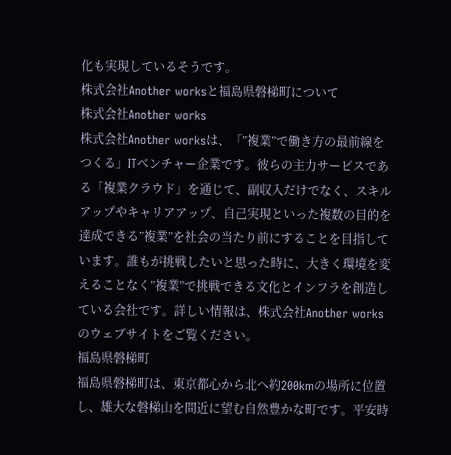化も実現しているそうです。
株式会社Another worksと福島県磐梯町について
株式会社Another works
株式会社Another worksは、「”複業”で働き方の最前線をつくる」ITベンチャー企業です。彼らの主力サービスである「複業クラウド」を通じて、副収入だけでなく、スキルアップやキャリアアップ、自己実現といった複数の目的を達成できる”複業”を社会の当たり前にすることを目指しています。誰もが挑戦したいと思った時に、大きく環境を変えることなく”複業”で挑戦できる文化とインフラを創造している会社です。詳しい情報は、株式会社Another worksのウェブサイトをご覧ください。
福島県磐梯町
福島県磐梯町は、東京都心から北へ約200kmの場所に位置し、雄大な磐梯山を間近に望む自然豊かな町です。平安時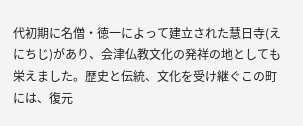代初期に名僧・徳一によって建立された慧日寺(えにちじ)があり、会津仏教文化の発祥の地としても栄えました。歴史と伝統、文化を受け継ぐこの町には、復元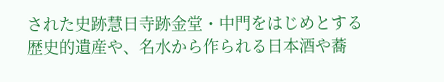された史跡慧日寺跡金堂・中門をはじめとする歴史的遺産や、名水から作られる日本酒や蕎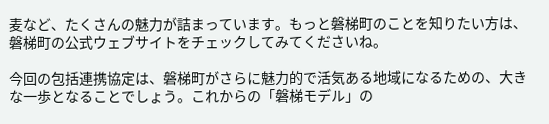麦など、たくさんの魅力が詰まっています。もっと磐梯町のことを知りたい方は、磐梯町の公式ウェブサイトをチェックしてみてくださいね。

今回の包括連携協定は、磐梯町がさらに魅力的で活気ある地域になるための、大きな一歩となることでしょう。これからの「磐梯モデル」の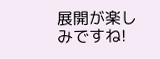展開が楽しみですね!